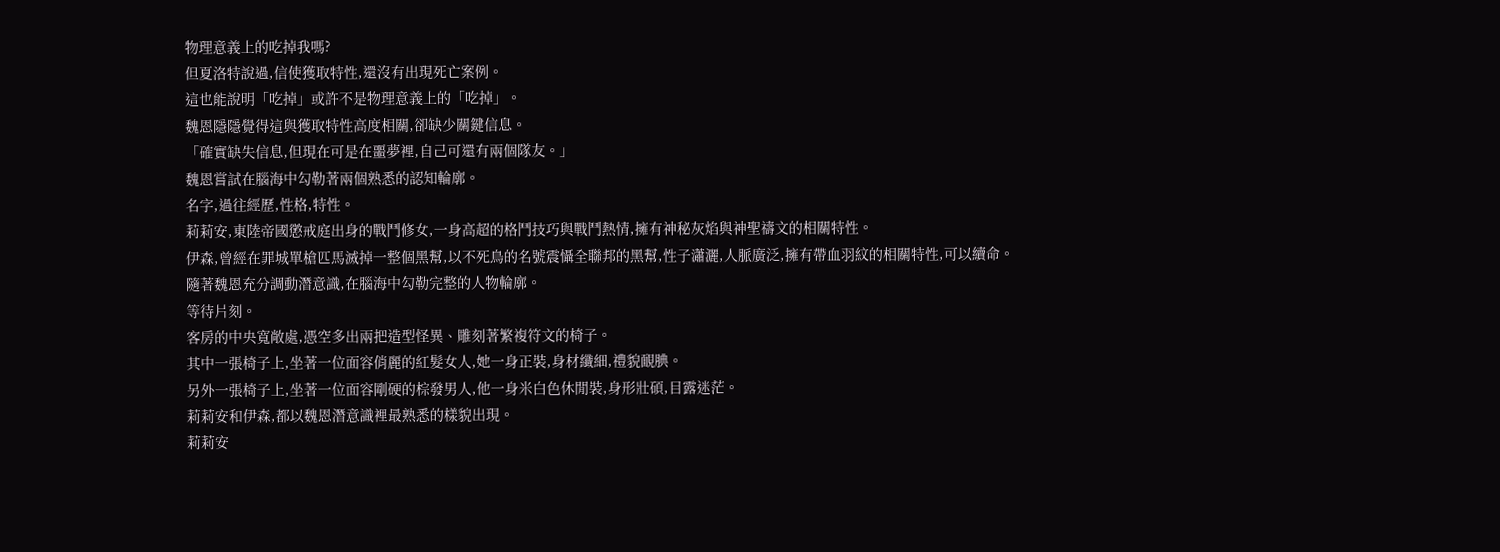物理意義上的吃掉我嗎?
但夏洛特說過,信使獲取特性,還沒有出現死亡案例。
這也能說明「吃掉」或許不是物理意義上的「吃掉」。
魏恩隱隱覺得這與獲取特性高度相關,卻缺少關鍵信息。
「確實缺失信息,但現在可是在噩夢裡,自己可還有兩個隊友。」
魏恩嘗試在腦海中勾勒著兩個熟悉的認知輪廓。
名字,過往經歷,性格,特性。
莉莉安,東陸帝國懲戒庭出身的戰鬥修女,一身高超的格鬥技巧與戰鬥熱情,擁有神秘灰焰與神聖禱文的相關特性。
伊森,曾經在罪城單槍匹馬滅掉一整個黑幫,以不死鳥的名號震懾全聯邦的黑幫,性子瀟灑,人脈廣泛,擁有帶血羽紋的相關特性,可以續命。
隨著魏恩充分調動潛意識,在腦海中勾勒完整的人物輪廓。
等待片刻。
客房的中央寬敞處,憑空多出兩把造型怪異、雕刻著繁複符文的椅子。
其中一張椅子上,坐著一位面容俏麗的紅髮女人,她一身正裝,身材纖細,禮貌靦腆。
另外一張椅子上,坐著一位面容剛硬的棕發男人,他一身米白色休閒裝,身形壯碩,目露迷茫。
莉莉安和伊森,都以魏恩潛意識裡最熟悉的樣貌出現。
莉莉安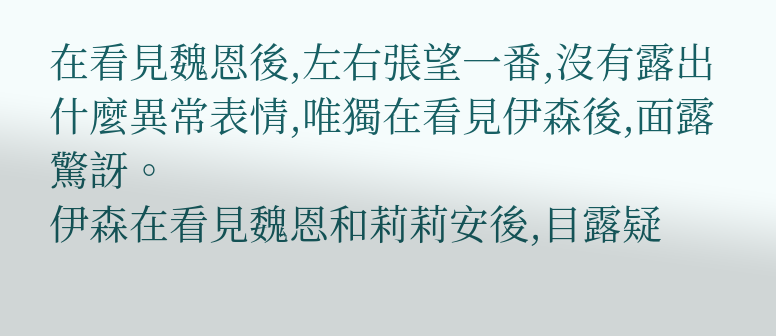在看見魏恩後,左右張望一番,沒有露出什麼異常表情,唯獨在看見伊森後,面露驚訝。
伊森在看見魏恩和莉莉安後,目露疑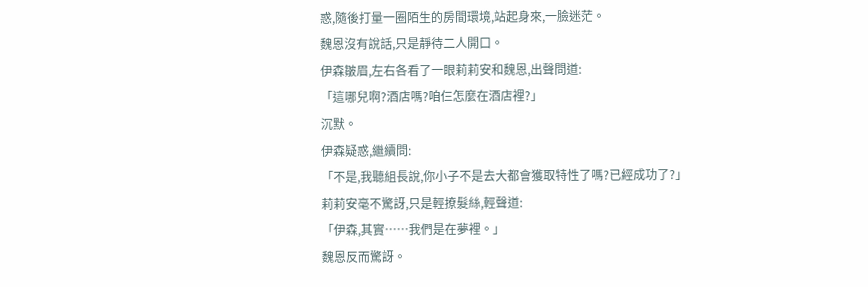惑,隨後打量一圈陌生的房間環境,站起身來,一臉迷茫。
魏恩沒有說話,只是靜待二人開口。
伊森皺眉,左右各看了一眼莉莉安和魏恩,出聲問道:
「這哪兒啊?酒店嗎?咱仨怎麼在酒店裡?」
沉默。
伊森疑惑,繼續問:
「不是,我聽組長說,你小子不是去大都會獲取特性了嗎?已經成功了?」
莉莉安毫不驚訝,只是輕撩髮絲,輕聲道:
「伊森,其實……我們是在夢裡。」
魏恩反而驚訝。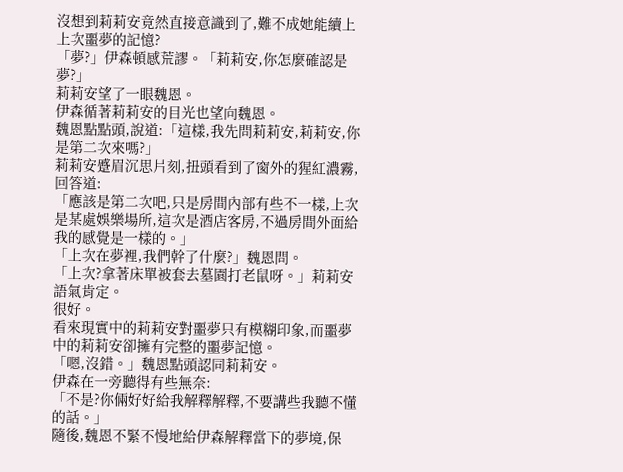沒想到莉莉安竟然直接意識到了,難不成她能續上上次噩夢的記憶?
「夢?」伊森頓感荒謬。「莉莉安,你怎麼確認是夢?」
莉莉安望了一眼魏恩。
伊森循著莉莉安的目光也望向魏恩。
魏恩點點頭,說道:「這樣,我先問莉莉安,莉莉安,你是第二次來嗎?」
莉莉安蹙眉沉思片刻,扭頭看到了窗外的猩紅濃霧,回答道:
「應該是第二次吧,只是房間內部有些不一樣,上次是某處娛樂場所,這次是酒店客房,不過房間外面給我的感覺是一樣的。」
「上次在夢裡,我們幹了什麼?」魏恩問。
「上次?拿著床單被套去墓園打老鼠呀。」莉莉安語氣肯定。
很好。
看來現實中的莉莉安對噩夢只有模糊印象,而噩夢中的莉莉安卻擁有完整的噩夢記憶。
「嗯,沒錯。」魏恩點頭認同莉莉安。
伊森在一旁聽得有些無奈:
「不是?你倆好好給我解釋解釋,不要講些我聽不懂的話。」
隨後,魏恩不緊不慢地給伊森解釋當下的夢境,保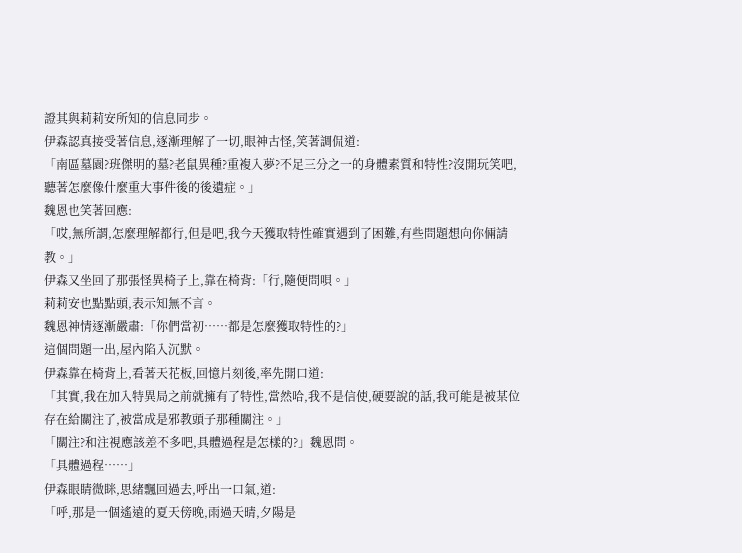證其與莉莉安所知的信息同步。
伊森認真接受著信息,逐漸理解了一切,眼神古怪,笑著調侃道:
「南區墓園?班傑明的墓?老鼠異種?重複入夢?不足三分之一的身體素質和特性?沒開玩笑吧,聽著怎麼像什麼重大事件後的後遺症。」
魏恩也笑著回應:
「哎,無所謂,怎麼理解都行,但是吧,我今天獲取特性確實遇到了困難,有些問題想向你倆請教。」
伊森又坐回了那張怪異椅子上,靠在椅背:「行,隨便問唄。」
莉莉安也點點頭,表示知無不言。
魏恩神情逐漸嚴肅:「你們當初……都是怎麼獲取特性的?」
這個問題一出,屋內陷入沉默。
伊森靠在椅背上,看著天花板,回憶片刻後,率先開口道:
「其實,我在加入特異局之前就擁有了特性,當然哈,我不是信使,硬要說的話,我可能是被某位存在給關注了,被當成是邪教頭子那種關注。」
「關注?和注視應該差不多吧,具體過程是怎樣的?」魏恩問。
「具體過程……」
伊森眼睛微眯,思緒飄回過去,呼出一口氣,道:
「呼,那是一個遙遠的夏天傍晚,雨過天晴,夕陽是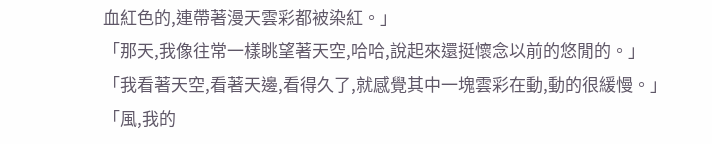血紅色的,連帶著漫天雲彩都被染紅。」
「那天,我像往常一樣眺望著天空,哈哈,說起來還挺懷念以前的悠閒的。」
「我看著天空,看著天邊,看得久了,就感覺其中一塊雲彩在動,動的很緩慢。」
「風,我的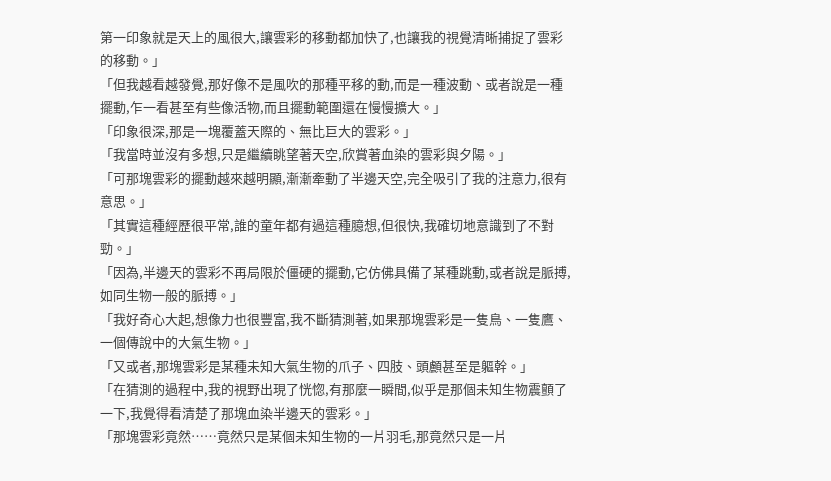第一印象就是天上的風很大,讓雲彩的移動都加快了,也讓我的視覺清晰捕捉了雲彩的移動。」
「但我越看越發覺,那好像不是風吹的那種平移的動,而是一種波動、或者說是一種擺動,乍一看甚至有些像活物,而且擺動範圍還在慢慢擴大。」
「印象很深,那是一塊覆蓋天際的、無比巨大的雲彩。」
「我當時並沒有多想,只是繼續眺望著天空,欣賞著血染的雲彩與夕陽。」
「可那塊雲彩的擺動越來越明顯,漸漸牽動了半邊天空,完全吸引了我的注意力,很有意思。」
「其實這種經歷很平常,誰的童年都有過這種臆想,但很快,我確切地意識到了不對勁。」
「因為,半邊天的雲彩不再局限於僵硬的擺動,它仿佛具備了某種跳動,或者說是脈搏,如同生物一般的脈搏。」
「我好奇心大起,想像力也很豐富,我不斷猜測著,如果那塊雲彩是一隻鳥、一隻鷹、一個傳說中的大氣生物。」
「又或者,那塊雲彩是某種未知大氣生物的爪子、四肢、頭顱甚至是軀幹。」
「在猜測的過程中,我的視野出現了恍惚,有那麼一瞬間,似乎是那個未知生物震顫了一下,我覺得看清楚了那塊血染半邊天的雲彩。」
「那塊雲彩竟然……竟然只是某個未知生物的一片羽毛,那竟然只是一片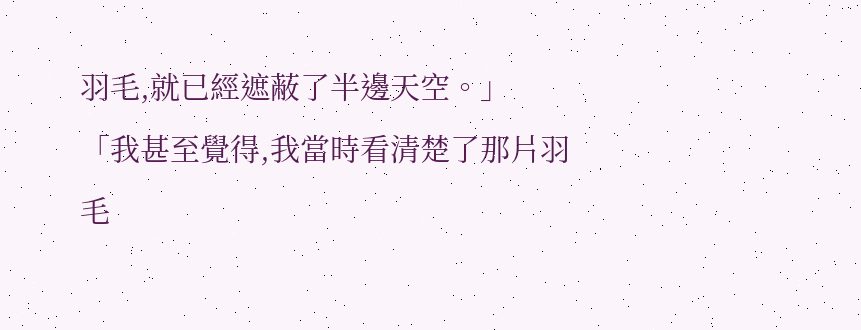羽毛,就已經遮蔽了半邊天空。」
「我甚至覺得,我當時看清楚了那片羽毛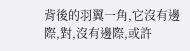背後的羽翼一角,它沒有邊際,對,沒有邊際,或許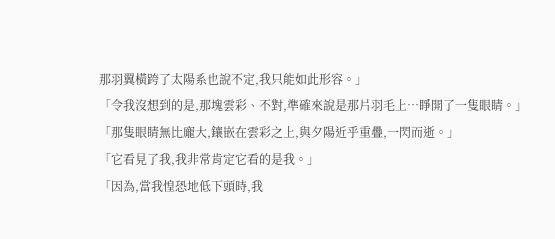那羽翼橫跨了太陽系也說不定,我只能如此形容。」
「令我沒想到的是,那塊雲彩、不對,準確來說是那片羽毛上…睜開了一隻眼睛。」
「那隻眼睛無比龐大,鑲嵌在雲彩之上,與夕陽近乎重疊,一閃而逝。」
「它看見了我,我非常肯定它看的是我。」
「因為,當我惶恐地低下頭時,我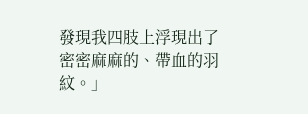發現我四肢上浮現出了密密麻麻的、帶血的羽紋。」